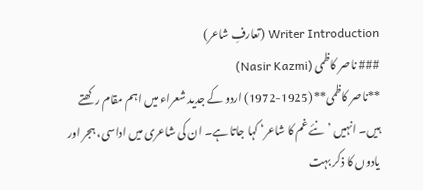Writer Introduction (تعارفِ شاعر)
### ناصر کاظمی (Nasir Kazmi)
**ناصر کاظمی** (1925-1972) اردو کے جدید شعراء میں اہم مقام رکھتے ہیں۔ انہیں ’نئے غم کا شاعر‘ کہا جاتا ہے۔ ان کی شاعری میں اداسی، ہجر اور یادوں کا ذکر بہت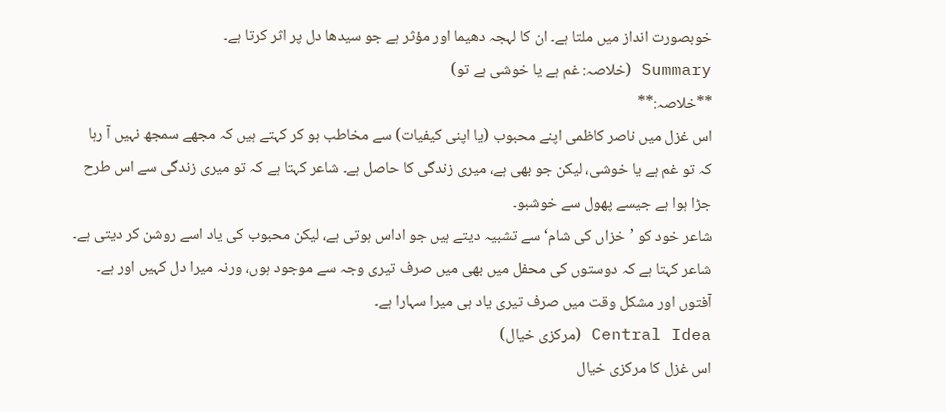خوبصورت انداز میں ملتا ہے۔ ان کا لہجہ دھیما اور مؤثر ہے جو سیدھا دل پر اثر کرتا ہے۔
Summary (خلاصہ: غم ہے یا خوشی ہے تو)
**خلاصہ:**
اس غزل میں ناصر کاظمی اپنے محبوب (یا اپنی کیفیات) سے مخاطب ہو کر کہتے ہیں کہ مجھے سمجھ نہیں آ رہا کہ تو غم ہے یا خوشی، لیکن جو بھی ہے، میری زندگی کا حاصل ہے۔ شاعر کہتا ہے کہ تو میری زندگی سے اس طرح جڑا ہوا ہے جیسے پھول سے خوشبو۔
شاعر خود کو ’خزاں کی شام‘ سے تشبیہ دیتے ہیں جو اداس ہوتی ہے، لیکن محبوب کی یاد اسے روشن کر دیتی ہے۔ شاعر کہتا ہے کہ دوستوں کی محفل میں بھی میں صرف تیری وجہ سے موجود ہوں، ورنہ میرا دل کہیں اور ہے۔ آفتوں اور مشکل وقت میں صرف تیری یاد ہی میرا سہارا ہے۔
Central Idea (مرکزی خیال)
اس غزل کا مرکزی خیال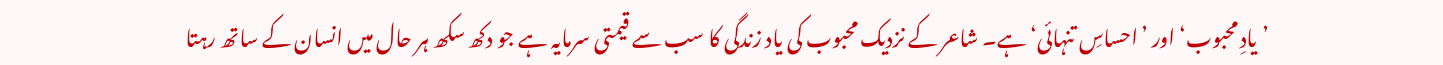’یادِ محبوب‘ اور ’احساسِ تنہائی‘ ہے۔ شاعر کے نزدیک محبوب کی یاد زندگی کا سب سے قیمتی سرمایہ ہے جو دکھ سکھ ہر حال میں انسان کے ساتھ رہتا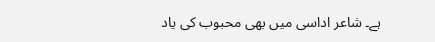ہے۔ شاعر اداسی میں بھی محبوب کی یاد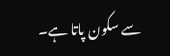سے سکون پاتا ہے۔